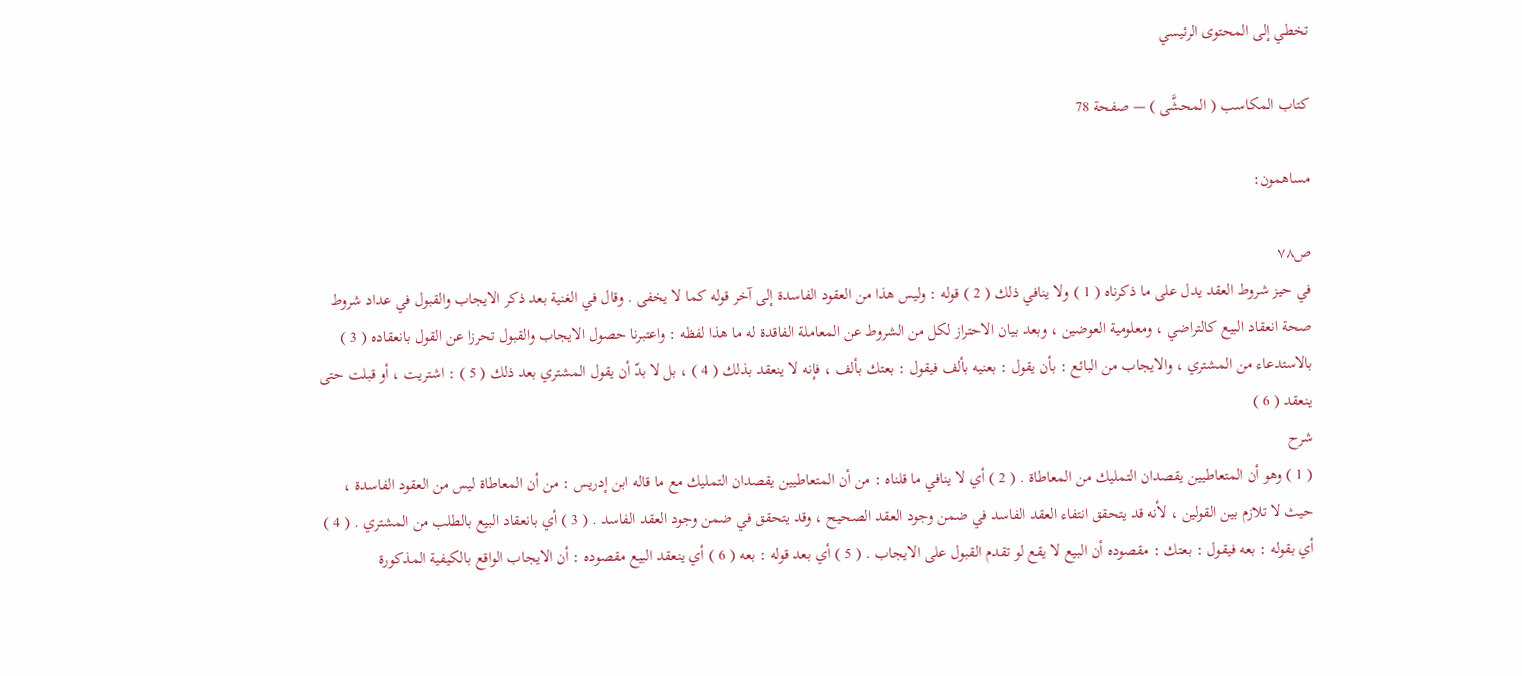تخطي إلى المحتوى الرئيسي

كتاب المكاسب ( المحشَّى ) — صفحة 78

مساهمون:

ص٧٨
في حيز شروط العقد يدل على ما ذكرناه ( 1 ) ولا ينافي ذلك ( 2 ) قوله : وليس هذا من العقود الفاسدة إلى آخر قوله كما لا يخفى . وقال في الغنية بعد ذكر الايجاب والقبول في عداد شروط صحة انعقاد البيع كالتراضي ، ومعلومية العوضين ، وبعد بيان الاحتراز لكل من الشروط عن المعاملة الفاقدة له ما هذا لفظه : واعتبرنا حصول الايجاب والقبول تحرزا عن القول بانعقاده ( 3 ) بالاستدعاء من المشتري ، والايجاب من البائع : بأن يقول : بعنيه بألف فيقول : بعتك بألف ، فإنه لا ينعقد بذلك ( 4 ) ، بل لا بدّ أن يقول المشتري بعد ذلك ( 5 ) : اشتريت ، أو قبلت حتى ينعقد ( 6 )
شرح
( 1 ) وهو أن المتعاطيين يقصدان التمليك من المعاطاة . ( 2 ) أي لا ينافي ما قلناه : من أن المتعاطيين يقصدان التمليك مع ما قاله ابن إدريس : من أن المعاطاة ليس من العقود الفاسدة ، حيث لا تلازم بين القولين ، لأنه قد يتحقق انتفاء العقد الفاسد في ضمن وجود العقد الصحيح ، وقد يتحقق في ضمن وجود العقد الفاسد . ( 3 ) أي بانعقاد البيع بالطلب من المشتري . ( 4 ) أي بقوله : بعه فيقول : بعتك : مقصوده أن البيع لا يقع لو تقدم القبول على الايجاب . ( 5 ) أي بعد قوله : بعه ( 6 ) أي ينعقد البيع مقصوده : أن الايجاب الواقع بالكيفية المذكورة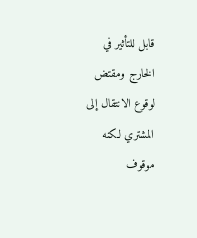قابل للتأثير في الخارج ومقتض لوقوع الانتقال إلى المشتري لكنه موقوف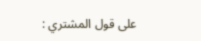على قول المشتري :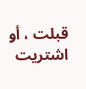قبلت ، أو اشتريت